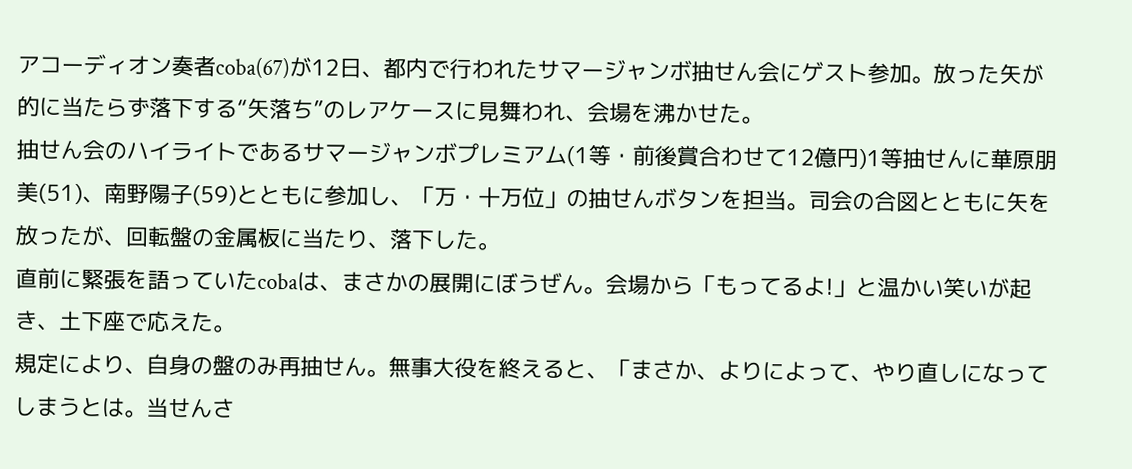アコーディオン奏者coba(67)が12日、都内で行われたサマージャンボ抽せん会にゲスト参加。放った矢が的に当たらず落下する“矢落ち”のレアケースに見舞われ、会場を沸かせた。
抽せん会のハイライトであるサマージャンボプレミアム(1等・前後賞合わせて12億円)1等抽せんに華原朋美(51)、南野陽子(59)とともに参加し、「万・十万位」の抽せんボタンを担当。司会の合図とともに矢を放ったが、回転盤の金属板に当たり、落下した。
直前に緊張を語っていたcobaは、まさかの展開にぼうぜん。会場から「もってるよ!」と温かい笑いが起き、土下座で応えた。
規定により、自身の盤のみ再抽せん。無事大役を終えると、「まさか、よりによって、やり直しになってしまうとは。当せんさ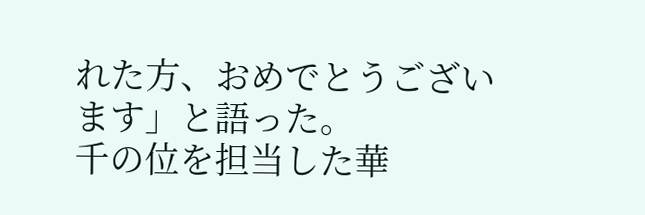れた方、おめでとうございます」と語った。
千の位を担当した華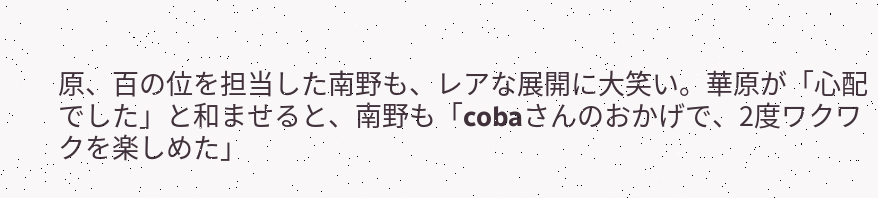原、百の位を担当した南野も、レアな展開に大笑い。華原が「心配でした」と和ませると、南野も「cobaさんのおかげで、2度ワクワクを楽しめた」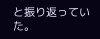と振り返っていた。